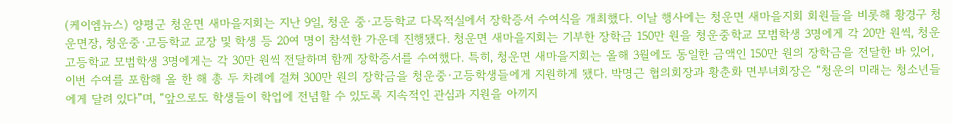(케이엠뉴스) 양평군 청운면 새마을지회는 지난 9일, 청운 중·고등학교 다목적실에서 장학증서 수여식을 개최했다. 이날 행사에는 청운면 새마을지회 회원들을 비롯해 황경구 청운면장, 청운중·고등학교 교장 및 학생 등 20여 명이 참석한 가운데 진행됐다. 청운면 새마을지회는 기부한 장학금 150만 원을 청운중학교 모범학생 3명에게 각 20만 원씩, 청운고등학교 모범학생 3명에게는 각 30만 원씩 전달하며 함께 장학증서를 수여했다. 특히, 청운면 새마을지회는 올해 3월에도 동일한 금액인 150만 원의 장학금을 전달한 바 있어, 이번 수여를 포함해 올 한 해 총 두 차례에 걸쳐 300만 원의 장학금을 청운중·고등학생들에게 지원하게 됐다. 박명근 협의회장과 황춘화 면부녀회장은 “청운의 미래는 청소년들에게 달려 있다”며, “앞으로도 학생들이 학업에 전념할 수 있도록 지속적인 관심과 지원을 아끼지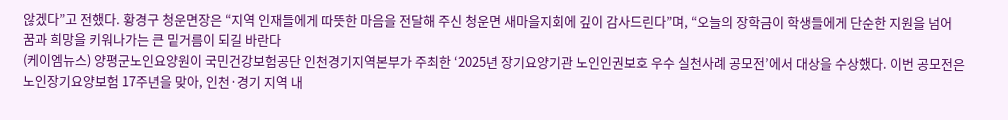않겠다”고 전했다. 황경구 청운면장은 “지역 인재들에게 따뜻한 마음을 전달해 주신 청운면 새마을지회에 깊이 감사드린다”며, “오늘의 장학금이 학생들에게 단순한 지원을 넘어 꿈과 희망을 키워나가는 큰 밑거름이 되길 바란다
(케이엠뉴스) 양평군노인요양원이 국민건강보험공단 인천경기지역본부가 주최한 ‘2025년 장기요양기관 노인인권보호 우수 실천사례 공모전’에서 대상을 수상했다. 이번 공모전은 노인장기요양보험 17주년을 맞아, 인천·경기 지역 내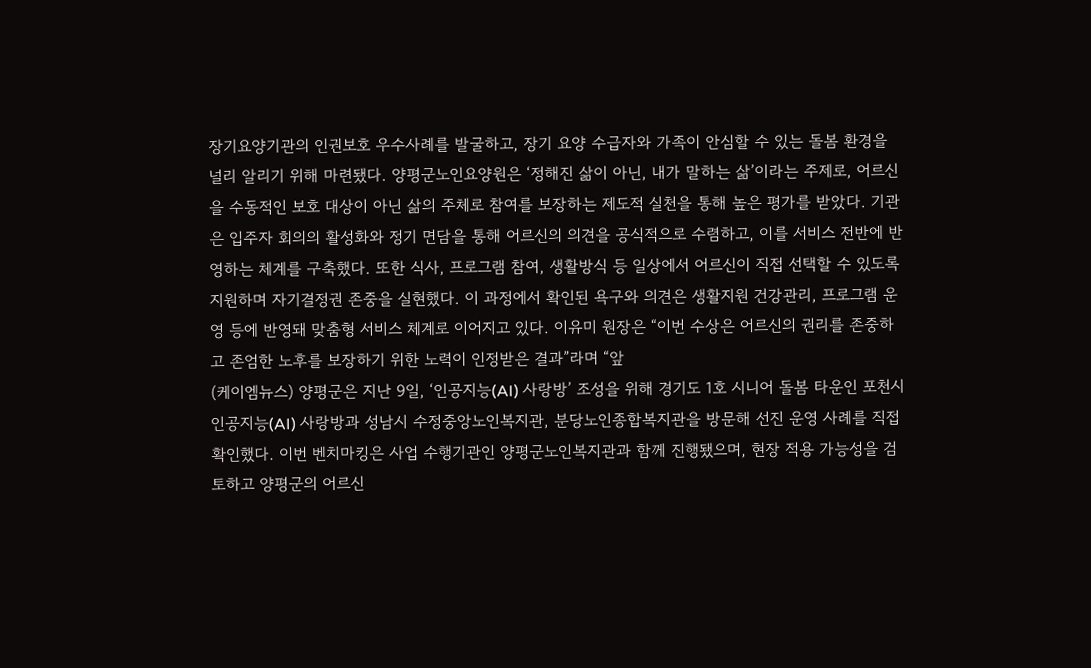장기요양기관의 인권보호 우수사례를 발굴하고, 장기 요양 수급자와 가족이 안심할 수 있는 돌봄 환경을 널리 알리기 위해 마련됐다. 양평군노인요양원은 ‘정해진 삶이 아닌, 내가 말하는 삶’이라는 주제로, 어르신을 수동적인 보호 대상이 아닌 삶의 주체로 참여를 보장하는 제도적 실천을 통해 높은 평가를 받았다. 기관은 입주자 회의의 활성화와 정기 면담을 통해 어르신의 의견을 공식적으로 수렴하고, 이를 서비스 전반에 반영하는 체계를 구축했다. 또한 식사, 프로그램 참여, 생활방식 등 일상에서 어르신이 직접 선택할 수 있도록 지원하며 자기결정권 존중을 실현했다. 이 과정에서 확인된 욕구와 의견은 생활지원 건강관리, 프로그램 운영 등에 반영돼 맞춤형 서비스 체계로 이어지고 있다. 이유미 원장은 “이번 수상은 어르신의 권리를 존중하고 존엄한 노후를 보장하기 위한 노력이 인정받은 결과”라며 “앞
(케이엠뉴스) 양평군은 지난 9일, ‘인공지능(AI) 사랑방’ 조성을 위해 경기도 1호 시니어 돌봄 타운인 포천시 인공지능(AI) 사랑방과 성남시 수정중앙노인복지관, 분당노인종합복지관을 방문해 선진 운영 사례를 직접 확인했다. 이번 벤치마킹은 사업 수행기관인 양평군노인복지관과 함께 진행됐으며, 현장 적용 가능성을 검토하고 양평군의 어르신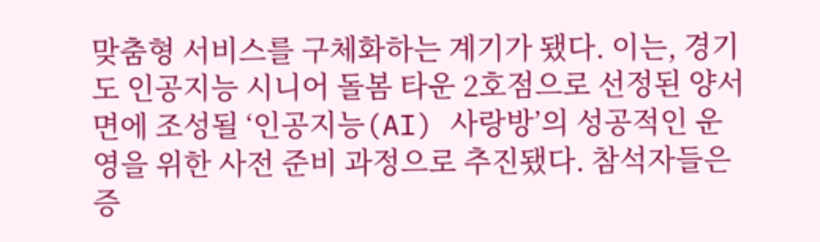맞춤형 서비스를 구체화하는 계기가 됐다. 이는, 경기도 인공지능 시니어 돌봄 타운 2호점으로 선정된 양서면에 조성될 ‘인공지능(AI) 사랑방’의 성공적인 운영을 위한 사전 준비 과정으로 추진됐다. 참석자들은 증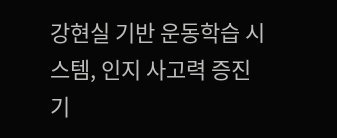강현실 기반 운동학습 시스템, 인지 사고력 증진 기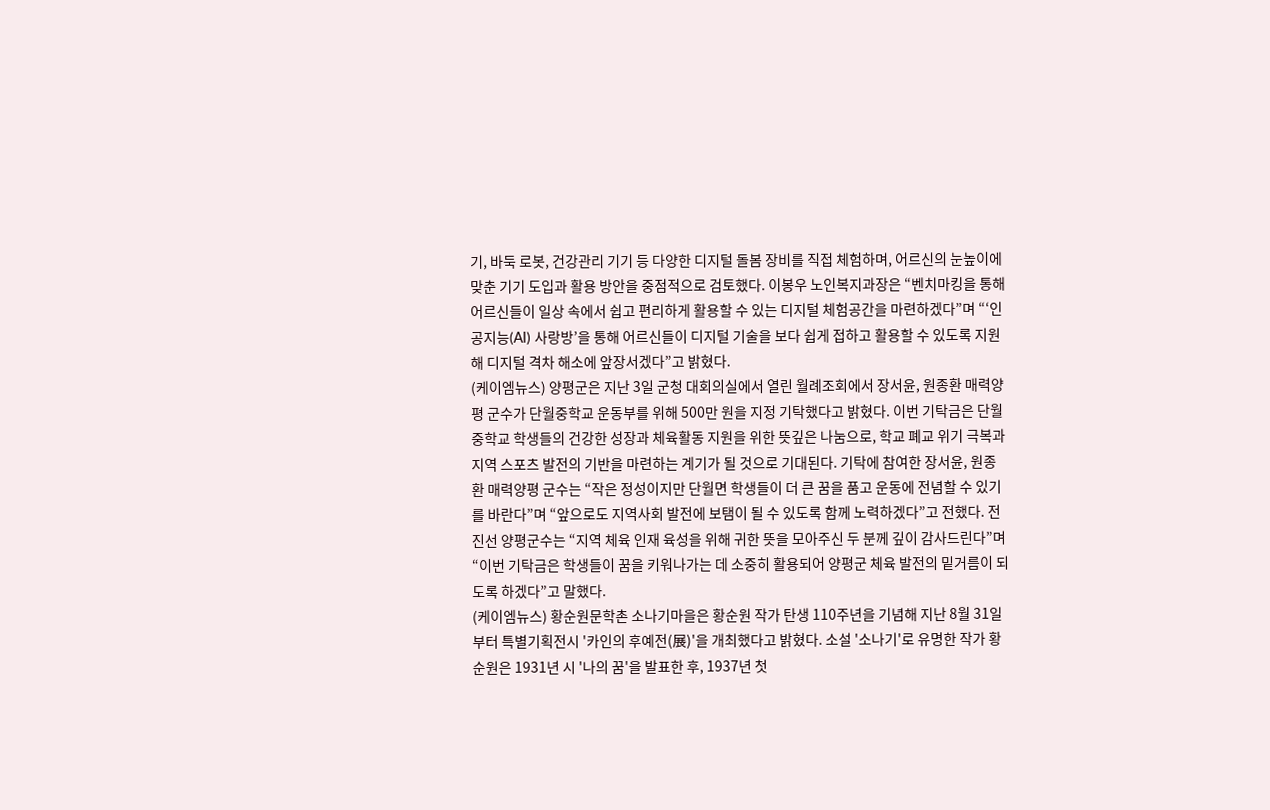기, 바둑 로봇, 건강관리 기기 등 다양한 디지털 돌봄 장비를 직접 체험하며, 어르신의 눈높이에 맞춘 기기 도입과 활용 방안을 중점적으로 검토했다. 이봉우 노인복지과장은 “벤치마킹을 통해 어르신들이 일상 속에서 쉽고 편리하게 활용할 수 있는 디지털 체험공간을 마련하겠다”며 “‘인공지능(AI) 사랑방’을 통해 어르신들이 디지털 기술을 보다 쉽게 접하고 활용할 수 있도록 지원해 디지털 격차 해소에 앞장서겠다”고 밝혔다.
(케이엠뉴스) 양평군은 지난 3일 군청 대회의실에서 열린 월례조회에서 장서윤, 원종환 매력양평 군수가 단월중학교 운동부를 위해 500만 원을 지정 기탁했다고 밝혔다. 이번 기탁금은 단월중학교 학생들의 건강한 성장과 체육활동 지원을 위한 뜻깊은 나눔으로, 학교 폐교 위기 극복과 지역 스포츠 발전의 기반을 마련하는 계기가 될 것으로 기대된다. 기탁에 참여한 장서윤, 원종환 매력양평 군수는 “작은 정성이지만 단월면 학생들이 더 큰 꿈을 품고 운동에 전념할 수 있기를 바란다”며 “앞으로도 지역사회 발전에 보탬이 될 수 있도록 함께 노력하겠다”고 전했다. 전진선 양평군수는 “지역 체육 인재 육성을 위해 귀한 뜻을 모아주신 두 분께 깊이 감사드린다”며 “이번 기탁금은 학생들이 꿈을 키워나가는 데 소중히 활용되어 양평군 체육 발전의 밑거름이 되도록 하겠다”고 말했다.
(케이엠뉴스) 황순원문학촌 소나기마을은 황순원 작가 탄생 110주년을 기념해 지난 8월 31일부터 특별기획전시 '카인의 후예전(展)'을 개최했다고 밝혔다. 소설 '소나기'로 유명한 작가 황순원은 1931년 시 '나의 꿈'을 발표한 후, 1937년 첫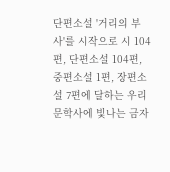단편소설 '거리의 부사'를 시작으로 시 104편, 단편소설 104편, 중편소설 1편, 장편소설 7편에 달하는 우리 문학사에 빛나는 금자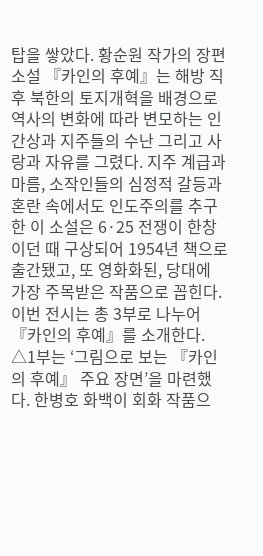탑을 쌓았다. 황순원 작가의 장편소설 『카인의 후예』는 해방 직후 북한의 토지개혁을 배경으로 역사의 변화에 따라 변모하는 인간상과 지주들의 수난 그리고 사랑과 자유를 그렸다. 지주 계급과 마름, 소작인들의 심정적 갈등과 혼란 속에서도 인도주의를 추구한 이 소설은 6·25 전쟁이 한창이던 때 구상되어 1954년 책으로 출간됐고, 또 영화화된, 당대에 가장 주목받은 작품으로 꼽힌다. 이번 전시는 총 3부로 나누어 『카인의 후예』를 소개한다. △1부는 ‘그림으로 보는 『카인의 후예』 주요 장면’을 마련했다. 한병호 화백이 회화 작품으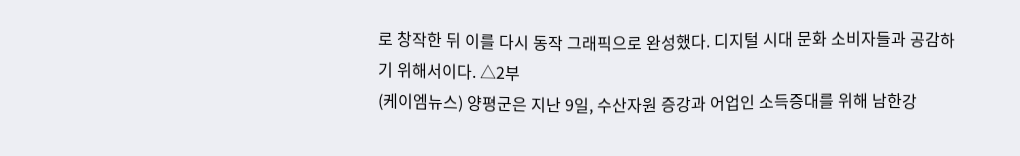로 창작한 뒤 이를 다시 동작 그래픽으로 완성했다. 디지털 시대 문화 소비자들과 공감하기 위해서이다. △2부
(케이엠뉴스) 양평군은 지난 9일, 수산자원 증강과 어업인 소득증대를 위해 남한강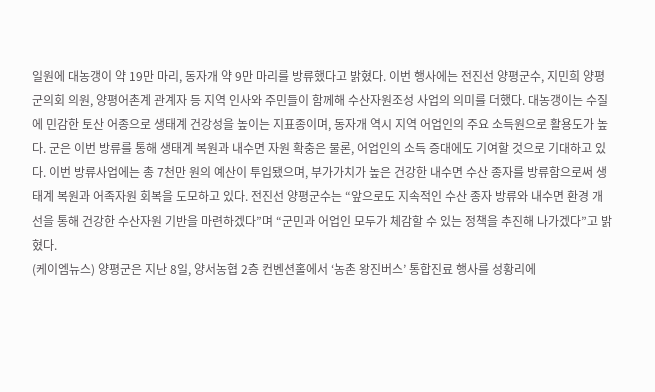일원에 대농갱이 약 19만 마리, 동자개 약 9만 마리를 방류했다고 밝혔다. 이번 행사에는 전진선 양평군수, 지민희 양평군의회 의원, 양평어촌계 관계자 등 지역 인사와 주민들이 함께해 수산자원조성 사업의 의미를 더했다. 대농갱이는 수질에 민감한 토산 어종으로 생태계 건강성을 높이는 지표종이며, 동자개 역시 지역 어업인의 주요 소득원으로 활용도가 높다. 군은 이번 방류를 통해 생태계 복원과 내수면 자원 확충은 물론, 어업인의 소득 증대에도 기여할 것으로 기대하고 있다. 이번 방류사업에는 총 7천만 원의 예산이 투입됐으며, 부가가치가 높은 건강한 내수면 수산 종자를 방류함으로써 생태계 복원과 어족자원 회복을 도모하고 있다. 전진선 양평군수는 “앞으로도 지속적인 수산 종자 방류와 내수면 환경 개선을 통해 건강한 수산자원 기반을 마련하겠다”며 “군민과 어업인 모두가 체감할 수 있는 정책을 추진해 나가겠다”고 밝혔다.
(케이엠뉴스) 양평군은 지난 8일, 양서농협 2층 컨벤션홀에서 ‘농촌 왕진버스’ 통합진료 행사를 성황리에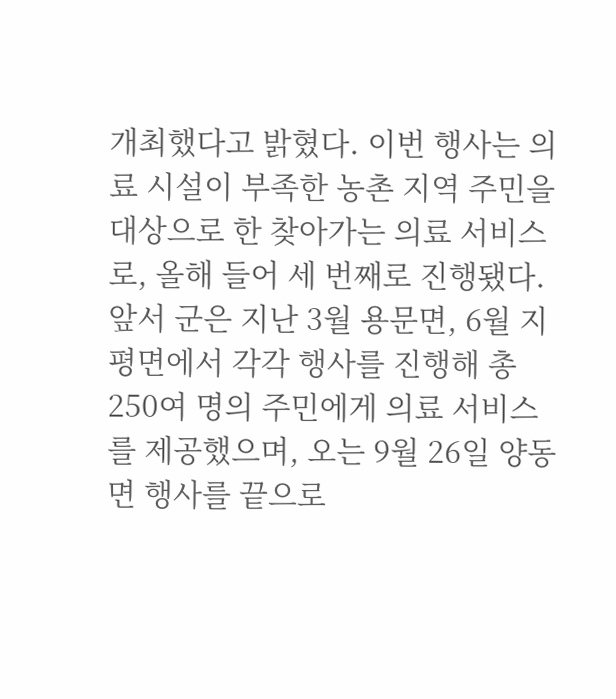개최했다고 밝혔다. 이번 행사는 의료 시설이 부족한 농촌 지역 주민을 대상으로 한 찾아가는 의료 서비스로, 올해 들어 세 번째로 진행됐다. 앞서 군은 지난 3월 용문면, 6월 지평면에서 각각 행사를 진행해 총 250여 명의 주민에게 의료 서비스를 제공했으며, 오는 9월 26일 양동면 행사를 끝으로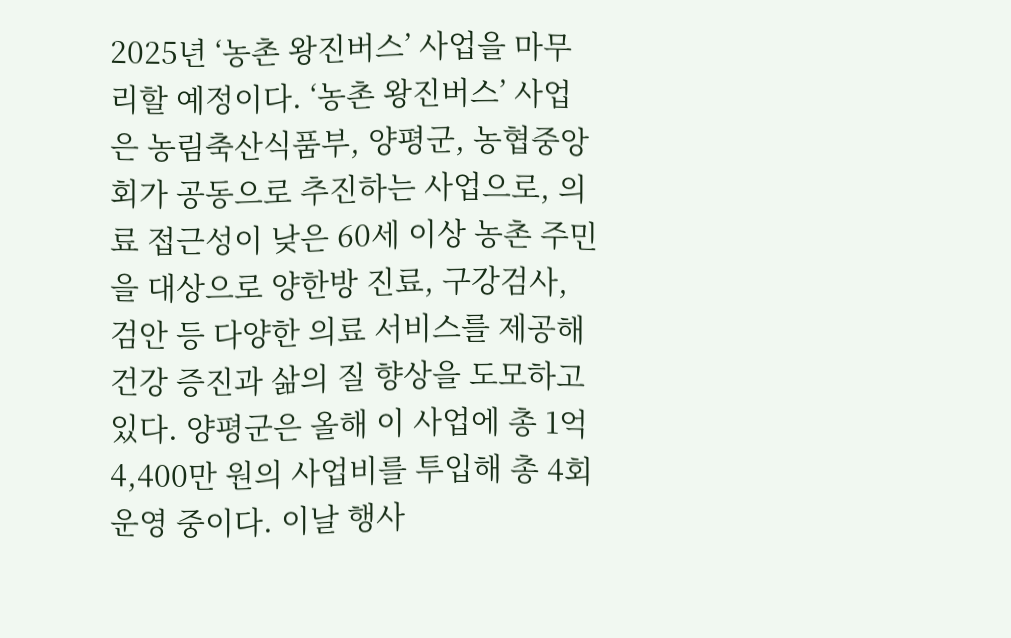2025년 ‘농촌 왕진버스’ 사업을 마무리할 예정이다. ‘농촌 왕진버스’ 사업은 농림축산식품부, 양평군, 농협중앙회가 공동으로 추진하는 사업으로, 의료 접근성이 낮은 60세 이상 농촌 주민을 대상으로 양한방 진료, 구강검사, 검안 등 다양한 의료 서비스를 제공해 건강 증진과 삶의 질 향상을 도모하고 있다. 양평군은 올해 이 사업에 총 1억 4,400만 원의 사업비를 투입해 총 4회 운영 중이다. 이날 행사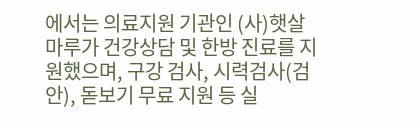에서는 의료지원 기관인 (사)햇살마루가 건강상담 및 한방 진료를 지원했으며, 구강 검사, 시력검사(검안), 돋보기 무료 지원 등 실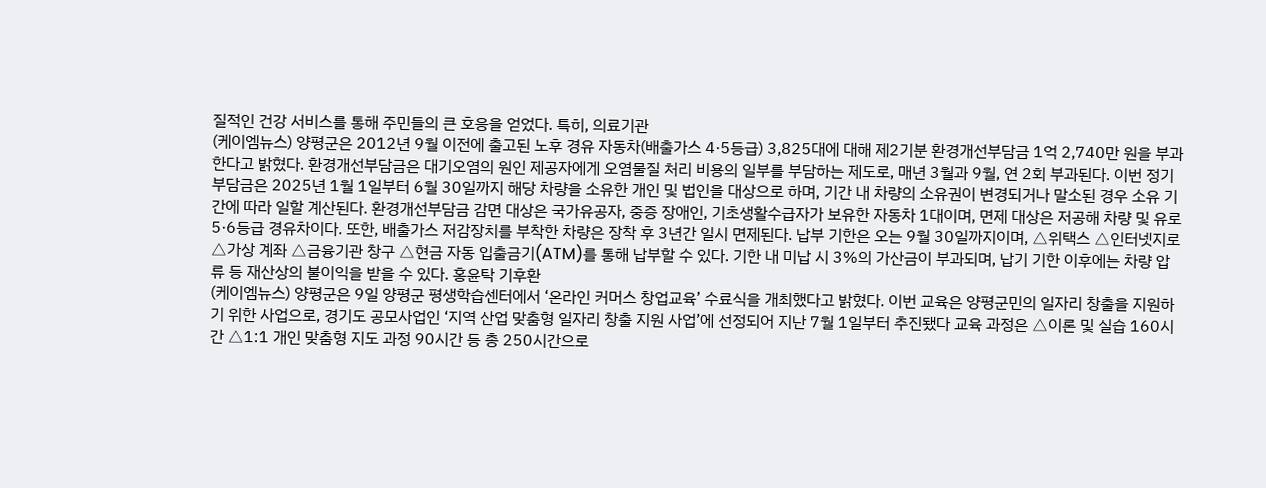질적인 건강 서비스를 통해 주민들의 큰 호응을 얻었다. 특히, 의료기관
(케이엠뉴스) 양평군은 2012년 9월 이전에 출고된 노후 경유 자동차(배출가스 4·5등급) 3,825대에 대해 제2기분 환경개선부담금 1억 2,740만 원을 부과한다고 밝혔다. 환경개선부담금은 대기오염의 원인 제공자에게 오염물질 처리 비용의 일부를 부담하는 제도로, 매년 3월과 9월, 연 2회 부과된다. 이번 정기 부담금은 2025년 1월 1일부터 6월 30일까지 해당 차량을 소유한 개인 및 법인을 대상으로 하며, 기간 내 차량의 소유권이 변경되거나 말소된 경우 소유 기간에 따라 일할 계산된다. 환경개선부담금 감면 대상은 국가유공자, 중증 장애인, 기초생활수급자가 보유한 자동차 1대이며, 면제 대상은 저공해 차량 및 유로 5·6등급 경유차이다. 또한, 배출가스 저감장치를 부착한 차량은 장착 후 3년간 일시 면제된다. 납부 기한은 오는 9월 30일까지이며, △위택스 △인터넷지로 △가상 계좌 △금융기관 창구 △현금 자동 입출금기(ATM)를 통해 납부할 수 있다. 기한 내 미납 시 3%의 가산금이 부과되며, 납기 기한 이후에는 차량 압류 등 재산상의 불이익을 받을 수 있다. 홍윤탁 기후환
(케이엠뉴스) 양평군은 9일 양평군 평생학습센터에서 ‘온라인 커머스 창업교육’ 수료식을 개최했다고 밝혔다. 이번 교육은 양평군민의 일자리 창출을 지원하기 위한 사업으로, 경기도 공모사업인 ‘지역 산업 맞춤형 일자리 창출 지원 사업’에 선정되어 지난 7월 1일부터 추진됐다 교육 과정은 △이론 및 실습 160시간 △1:1 개인 맞춤형 지도 과정 90시간 등 총 250시간으로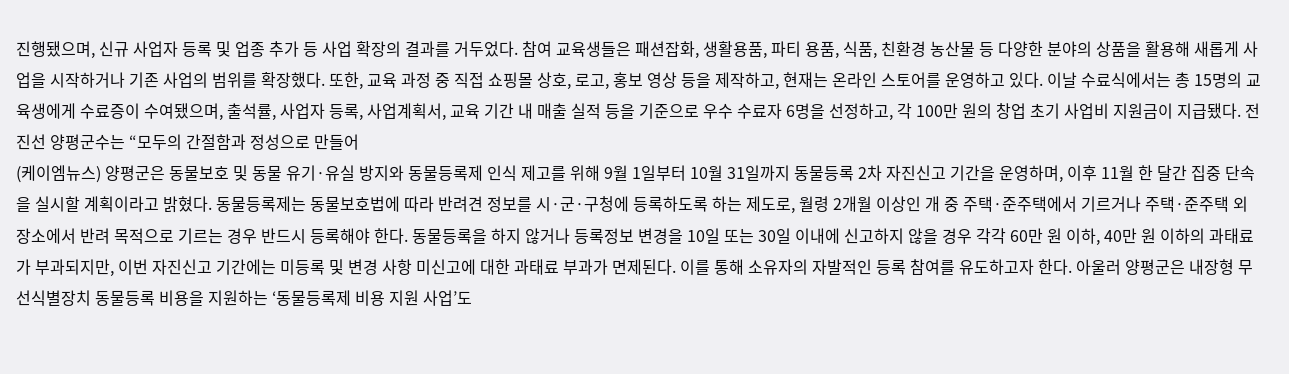진행됐으며, 신규 사업자 등록 및 업종 추가 등 사업 확장의 결과를 거두었다. 참여 교육생들은 패션잡화, 생활용품, 파티 용품, 식품, 친환경 농산물 등 다양한 분야의 상품을 활용해 새롭게 사업을 시작하거나 기존 사업의 범위를 확장했다. 또한, 교육 과정 중 직접 쇼핑몰 상호, 로고, 홍보 영상 등을 제작하고, 현재는 온라인 스토어를 운영하고 있다. 이날 수료식에서는 총 15명의 교육생에게 수료증이 수여됐으며, 출석률, 사업자 등록, 사업계획서, 교육 기간 내 매출 실적 등을 기준으로 우수 수료자 6명을 선정하고, 각 100만 원의 창업 초기 사업비 지원금이 지급됐다. 전진선 양평군수는 “모두의 간절함과 정성으로 만들어
(케이엠뉴스) 양평군은 동물보호 및 동물 유기·유실 방지와 동물등록제 인식 제고를 위해 9월 1일부터 10월 31일까지 동물등록 2차 자진신고 기간을 운영하며, 이후 11월 한 달간 집중 단속을 실시할 계획이라고 밝혔다. 동물등록제는 동물보호법에 따라 반려견 정보를 시·군·구청에 등록하도록 하는 제도로, 월령 2개월 이상인 개 중 주택·준주택에서 기르거나 주택·준주택 외 장소에서 반려 목적으로 기르는 경우 반드시 등록해야 한다. 동물등록을 하지 않거나 등록정보 변경을 10일 또는 30일 이내에 신고하지 않을 경우 각각 60만 원 이하, 40만 원 이하의 과태료가 부과되지만, 이번 자진신고 기간에는 미등록 및 변경 사항 미신고에 대한 과태료 부과가 면제된다. 이를 통해 소유자의 자발적인 등록 참여를 유도하고자 한다. 아울러 양평군은 내장형 무선식별장치 동물등록 비용을 지원하는 ‘동물등록제 비용 지원 사업’도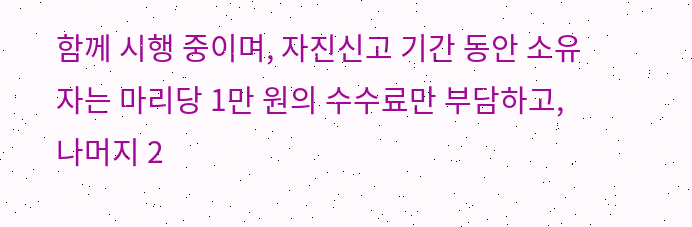함께 시행 중이며, 자진신고 기간 동안 소유자는 마리당 1만 원의 수수료만 부담하고, 나머지 2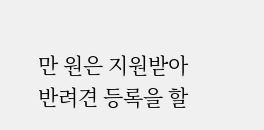만 원은 지원받아 반려견 등록을 할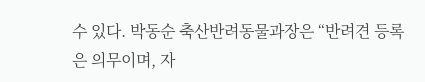수 있다. 박동순 축산반려동물과장은 “반려견 등록은 의무이며, 자